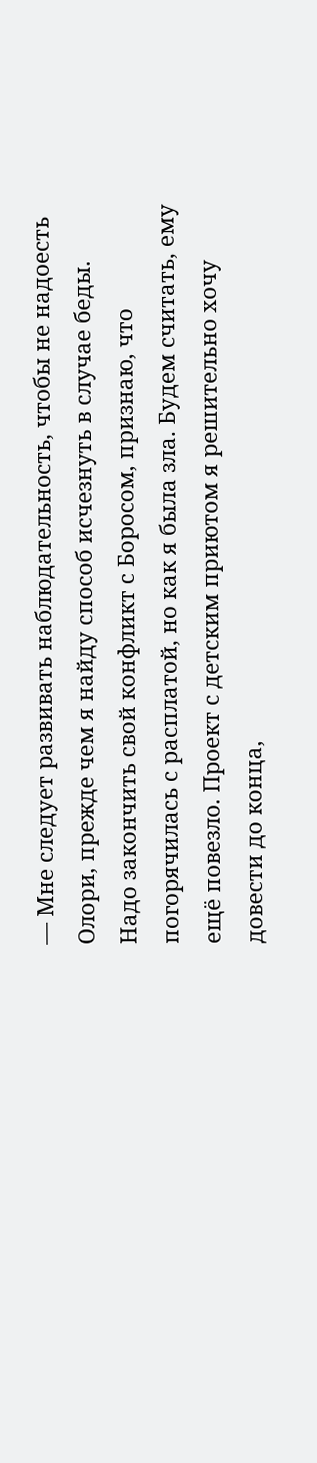— Мне следует развивать наблюдательность, чтобы не надоесть Олори, прежде чем я найду способ исчезнуть в случае беды. Надо закончить свой конфликт с Боросом, признаю, что погорячилась с расплатой, но как я была зла. Будем считать, ему ещё повезло. Проект с детским приютом я решительно хочу довести до конца,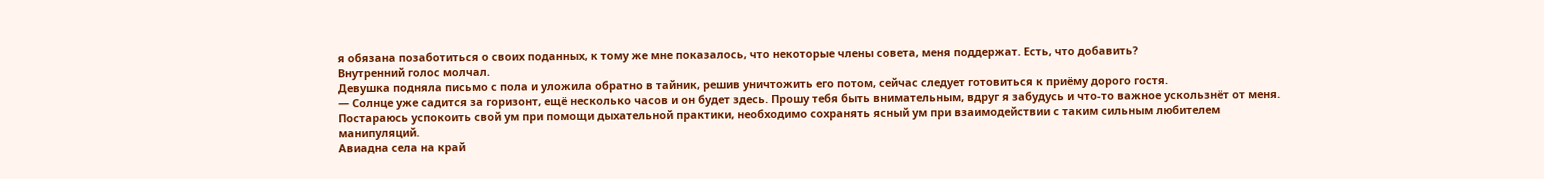я обязана позаботиться о своих поданных, к тому же мне показалось, что некоторые члены совета, меня поддержат. Есть, что добавить?
Внутренний голос молчал.
Девушка подняла письмо с пола и уложила обратно в тайник, решив уничтожить его потом, сейчас следует готовиться к приёму дорого гостя.
— Солнце уже садится за горизонт, ещё несколько часов и он будет здесь. Прошу тебя быть внимательным, вдруг я забудусь и что-то важное ускользнёт от меня. Постараюсь успокоить свой ум при помощи дыхательной практики, необходимо сохранять ясный ум при взаимодействии с таким сильным любителем манипуляций.
Авиадна села на край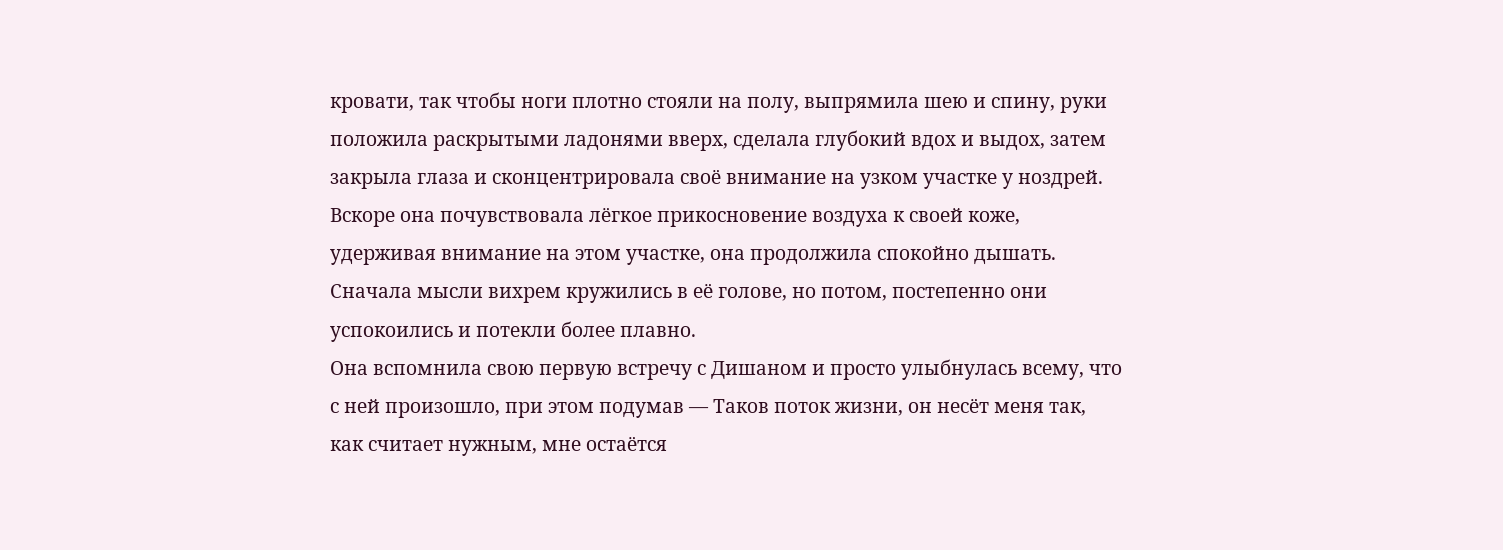кровати, так чтобы ноги плотно стояли на полу, выпрямила шею и спину, руки положила раскрытыми ладонями вверх, сделала глубокий вдох и выдох, затем закрыла глаза и сконцентрировала своё внимание на узком участке у ноздрей.
Вскоре она почувствовала лёгкое прикосновение воздуха к своей коже, удерживая внимание на этом участке, она продолжила спокойно дышать. Сначала мысли вихрем кружились в её голове, но потом, постепенно они успокоились и потекли более плавно.
Она вспомнила свою первую встречу с Дишаном и просто улыбнулась всему, что с ней произошло, при этом подумав — Таков поток жизни, он несёт меня так, как считает нужным, мне остаётся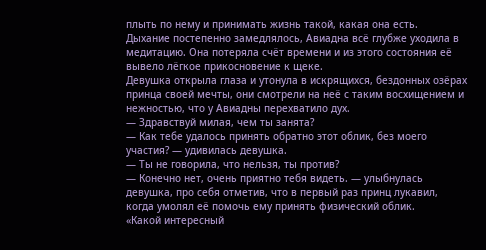плыть по нему и принимать жизнь такой, какая она есть.
Дыхание постепенно замедлялось, Авиадна всё глубже уходила в медитацию. Она потеряла счёт времени и из этого состояния её вывело лёгкое прикосновение к щеке.
Девушка открыла глаза и утонула в искрящихся, бездонных озёрах принца своей мечты, они смотрели на неё с таким восхищением и нежностью, что у Авиадны перехватило дух.
— Здравствуй милая, чем ты занята?
— Как тебе удалось принять обратно этот облик, без моего участия? — удивилась девушка.
— Ты не говорила, что нельзя, ты против?
— Конечно нет, очень приятно тебя видеть. — улыбнулась девушка, про себя отметив, что в первый раз принц лукавил, когда умолял её помочь ему принять физический облик.
«Какой интересный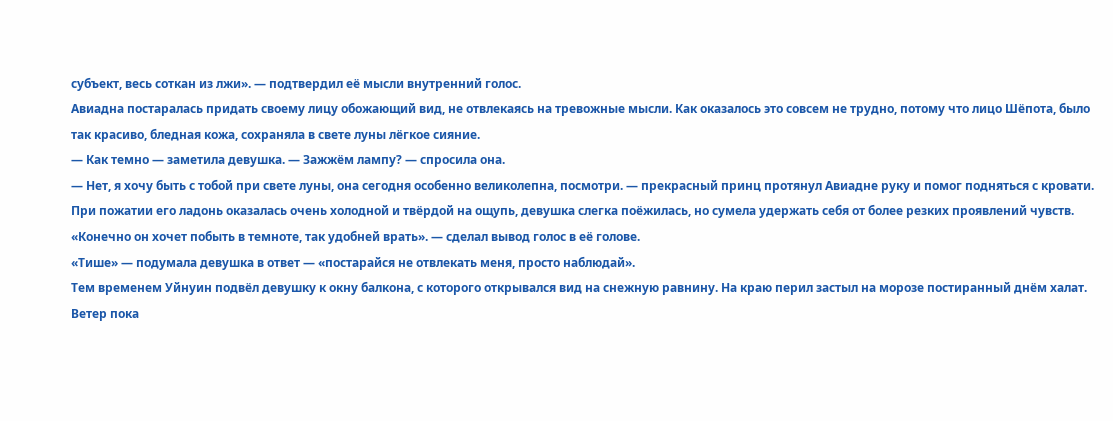субъект, весь соткан из лжи». — подтвердил её мысли внутренний голос.
Авиадна постаралась придать своему лицу обожающий вид, не отвлекаясь на тревожные мысли. Как оказалось это совсем не трудно, потому что лицо Шёпота, было так красиво, бледная кожа, сохраняла в свете луны лёгкое сияние.
— Как темно — заметила девушка. — Зажжём лампу? — спросила она.
— Нет, я хочу быть с тобой при свете луны, она сегодня особенно великолепна, посмотри. — прекрасный принц протянул Авиадне руку и помог подняться с кровати. При пожатии его ладонь оказалась очень холодной и твёрдой на ощупь, девушка слегка поёжилась, но сумела удержать себя от более резких проявлений чувств.
«Конечно он хочет побыть в темноте, так удобней врать». — сделал вывод голос в её голове.
«Тише» — подумала девушка в ответ — «постарайся не отвлекать меня, просто наблюдай».
Тем временем Уйнуин подвёл девушку к окну балкона, с которого открывался вид на снежную равнину. На краю перил застыл на морозе постиранный днём халат. Ветер пока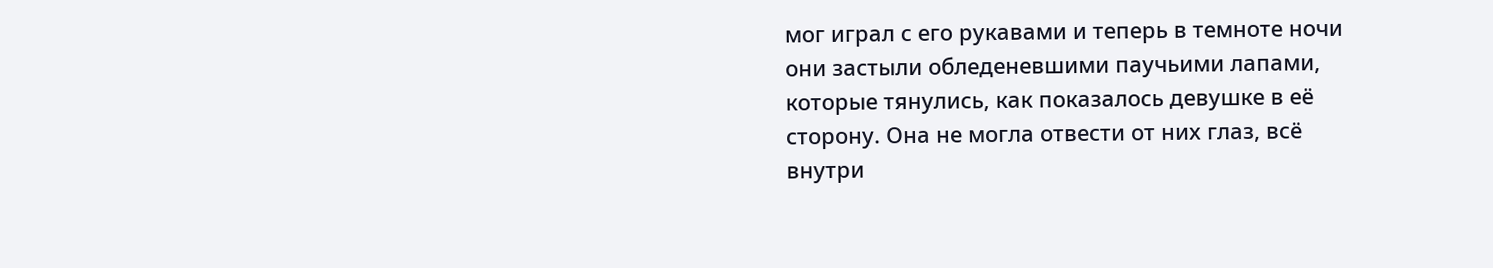мог играл с его рукавами и теперь в темноте ночи они застыли обледеневшими паучьими лапами, которые тянулись, как показалось девушке в её сторону. Она не могла отвести от них глаз, всё внутри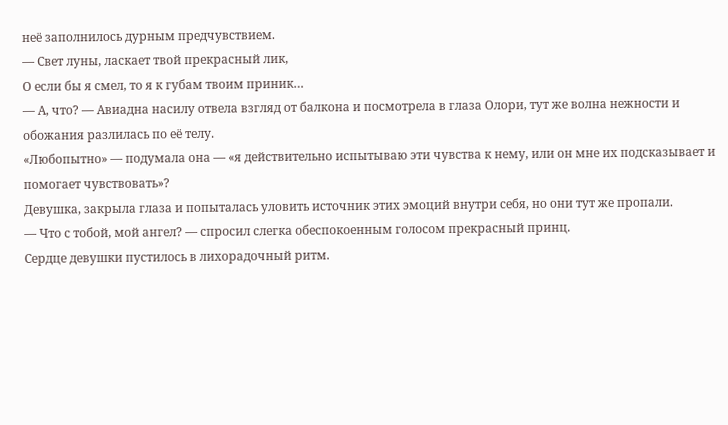неё заполнилось дурным предчувствием.
— Свет луны, ласкает твой прекрасный лик,
О если бы я смел, то я к губам твоим приник…
— А, что? — Авиадна насилу отвела взгляд от балкона и посмотрела в глаза Олори, тут же волна нежности и обожания разлилась по её телу.
«Любопытно» — подумала она — «я действительно испытываю эти чувства к нему, или он мне их подсказывает и помогает чувствовать»?
Девушка, закрыла глаза и попыталась уловить источник этих эмоций внутри себя, но они тут же пропали.
— Что с тобой, мой ангел? — спросил слегка обеспокоенным голосом прекрасный принц.
Сердце девушки пустилось в лихорадочный ритм.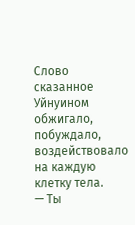Слово сказанное Уйнуином обжигало, побуждало, воздействовало на каждую клетку тела.
— Ты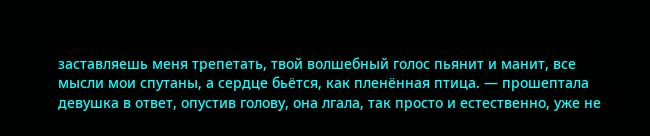заставляешь меня трепетать, твой волшебный голос пьянит и манит, все мысли мои спутаны, а сердце бьётся, как пленённая птица. — прошептала девушка в ответ, опустив голову, она лгала, так просто и естественно, уже не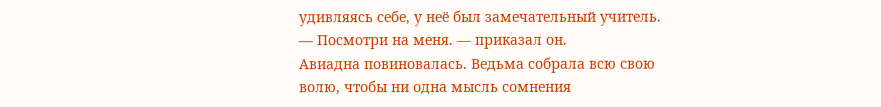удивляясь себе, у неё был замечательный учитель.
— Посмотри на меня. — приказал он.
Авиадна повиновалась. Ведьма собрала всю свою волю, чтобы ни одна мысль сомнения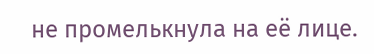не промелькнула на её лице.